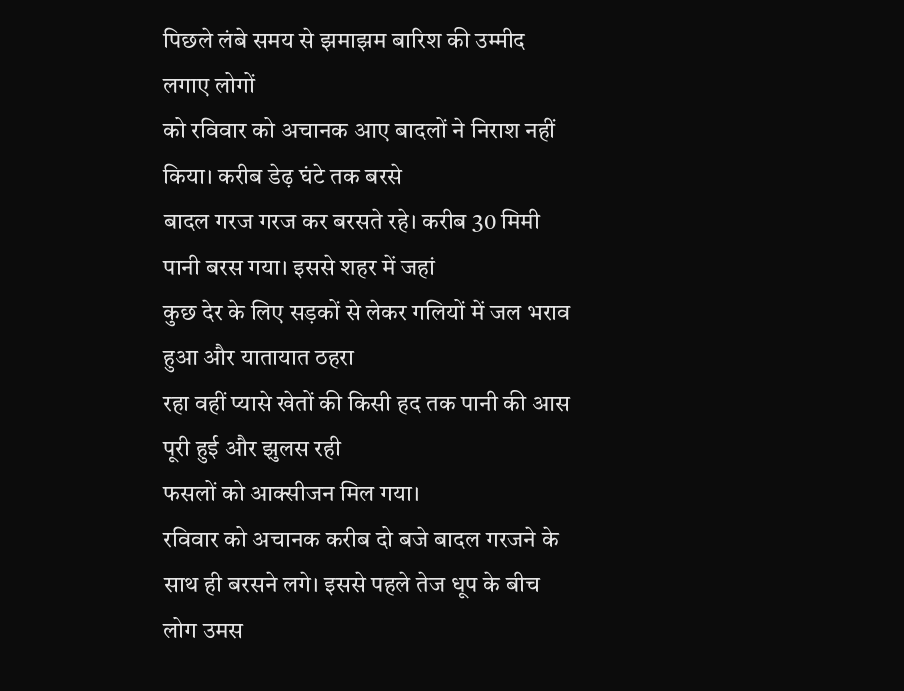पिछले लंबे समय से झमाझम बारिश की उम्मीद लगाए लोगों
को रविवार को अचानक आए बादलों ने निराश नहीं किया। करीब डेढ़ घंटे तक बरसे
बादल गरज गरज कर बरसते रहे। करीब 30 मिमी पानी बरस गया। इससे शहर में जहां
कुछ देर के लिए सड़कों से लेकर गलियों में जल भराव हुआ और यातायात ठहरा
रहा वहीं प्यासे खेतों की किसी हद तक पानी की आस पूरी हुई और झुलस रही
फसलों को आक्सीजन मिल गया।
रविवार को अचानक करीब दो बजे बादल गरजने के
साथ ही बरसने लगे। इससे पहले तेज धूप के बीच लोग उमस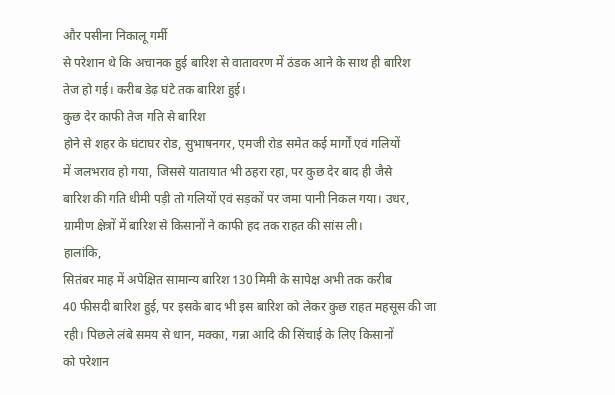और पसीना निकालू गर्मी
से परेशान थे कि अचानक हुई बारिश से वातावरण में ठंडक आने के साथ ही बारिश
तेज हो गई। करीब डेढ़ घंटे तक बारिश हुई।
कुछ देर काफी तेज गति से बारिश
होने से शहर के घंटाघर रोड, सुभाषनगर, एमजी रोड समेत कई मार्गों एवं गलियों
में जलभराव हो गया, जिससे यातायात भी ठहरा रहा, पर कुछ देर बाद ही जैसे
बारिश की गति धीमी पड़ी तो गलियों एवं सड़कों पर जमा पानी निकल गया। उधर,
ग्रामीण क्षेत्रों में बारिश से किसानों ने काफी हद तक राहत की सांस ली।
हालांकि,
सितंबर माह में अपेक्षित सामान्य बारिश 130 मिमी के सापेक्ष अभी तक करीब
40 फीसदी बारिश हुई, पर इसके बाद भी इस बारिश को लेकर कुछ राहत महसूस की जा
रही। पिछले लंबे समय से धान, मक्का, गन्ना आदि की सिंचाई के लिए किसानों
को परेशान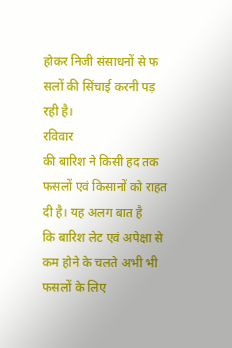होकर निजी संसाधनों से फ सलों की सिंचाई करनी पड़ रही है।
रविवार
की बारिश ने किसी हद तक फसलों एवं किसानों को राहत दी है। यह अलग बात है
कि बारिश लेट एवं अपेक्षा से कम होने के चलते अभी भी फसलों के लिए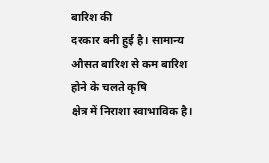बारिश की
दरकार बनी हुई है। सामान्य औसत बारिश से कम बारिश होने के चलते कृषि
क्षेत्र में निराशा स्वाभाविक है।